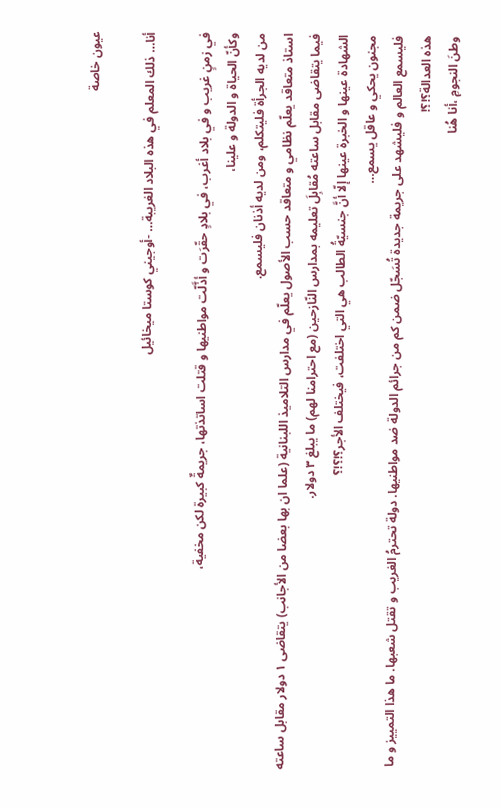عيون خاصة

أنا… ذلك المعلم في هذه البلاد الغريبة… -أوجيني كوستا ميخائيل

في زمنٍ غريب و في بلاد أغرب، في بلادٍ حقّرَت و أذَّلّت مواطنيها و قتلت اساتذتها، جريمةٌ كبيرة لكن مخفية،
وكأنّ الحياة و الدولة و علينا،
من لديه الجرأة فليتكلم، ومن لديه أذنان فليسمع.
استاذ متعاقد يعلّم نظامي و متعاقد حسب الأصول يعلّم في مدارس التلاميذ اللبنانية (علما ان بها بعضا من الأجانب) يتقاضى ١ دولار مقابل ساعته فيما يتقاضى مقابل ساعته مُقابِلَ تعليمه بمدارس النّازحين (مع احترامنا لهم) ما يبلغ ٣ دولار.
الشهادة عينها و الخبرة عينها إلّا أنَّ جنسيّةُ الطالب هي التي اختلفت، فيختلف الأجر؟!؟!؟
مجنون يحكي و عاقل يسمع…
فليسمع العالم و فليشهد على جريمة جديدة تُسَجّل ضمن كم من جرائم الدولة ضد مواطنيها. دولة تحترمُ الغريب و تقتل شعبها. ما هذا التمييز و ما هذه العدالة؟!؟!
وطنَ النجومِ ،أنا هُنا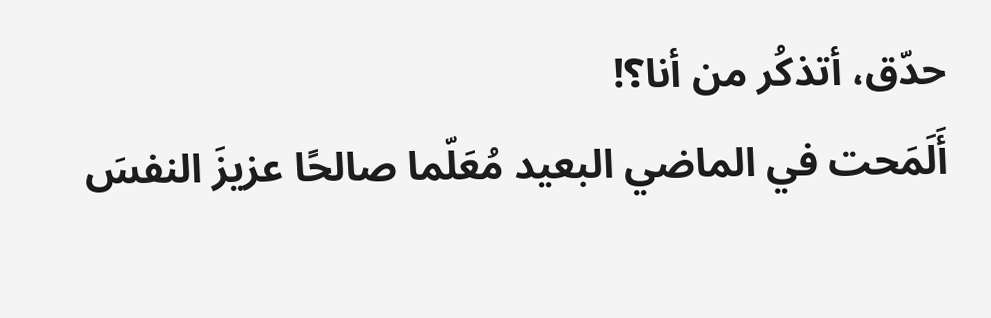حدّق، أتذكُر من أنا؟!
أَلَمَحت في الماضي البعيد مُعَلّما صالحًا عزيزَ النفسَ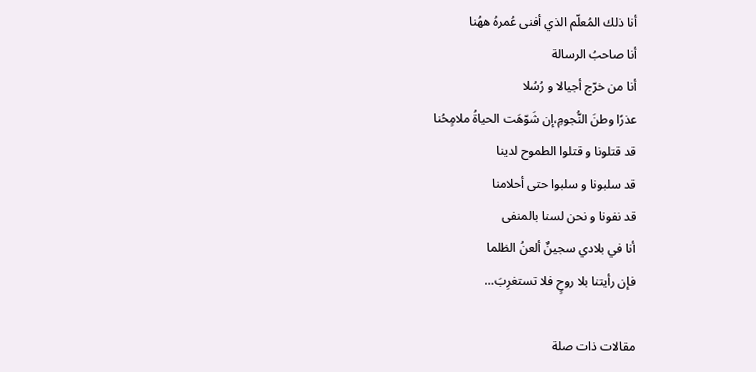أنا ذلك المُعلّم الذي أفنى عُمرهُ ههُنا
أنا صاحبُ الرسالة
أنا من خرّج أجيالا و رُسُلا
عذرًا وطنَ النُّجومِ،إن شَوّهَت الحياةُ ملامٍحُنا
قد قتلونا و قتلوا الطموح لدينا
قد سلبونا و سلبوا حتى أحلامنا
قد نفونا و نحن لسنا بالمنفى
أنا في بلادي سجينٌ ألعنُ الظلما
فإن رأيتنا بلا روحٍ فلا تستغرِبَ…

مقالات ذات صلة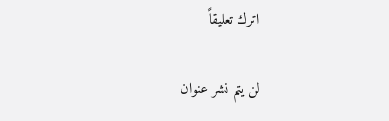اترك تعليقاً

لن يتم نشر عنوان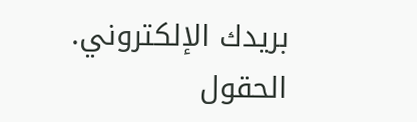بريدك الإلكتروني. الحقول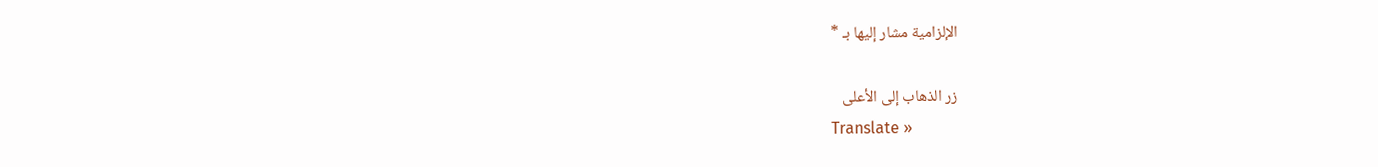الإلزامية مشار إليها بـ *

زر الذهاب إلى الأعلى
Translate »